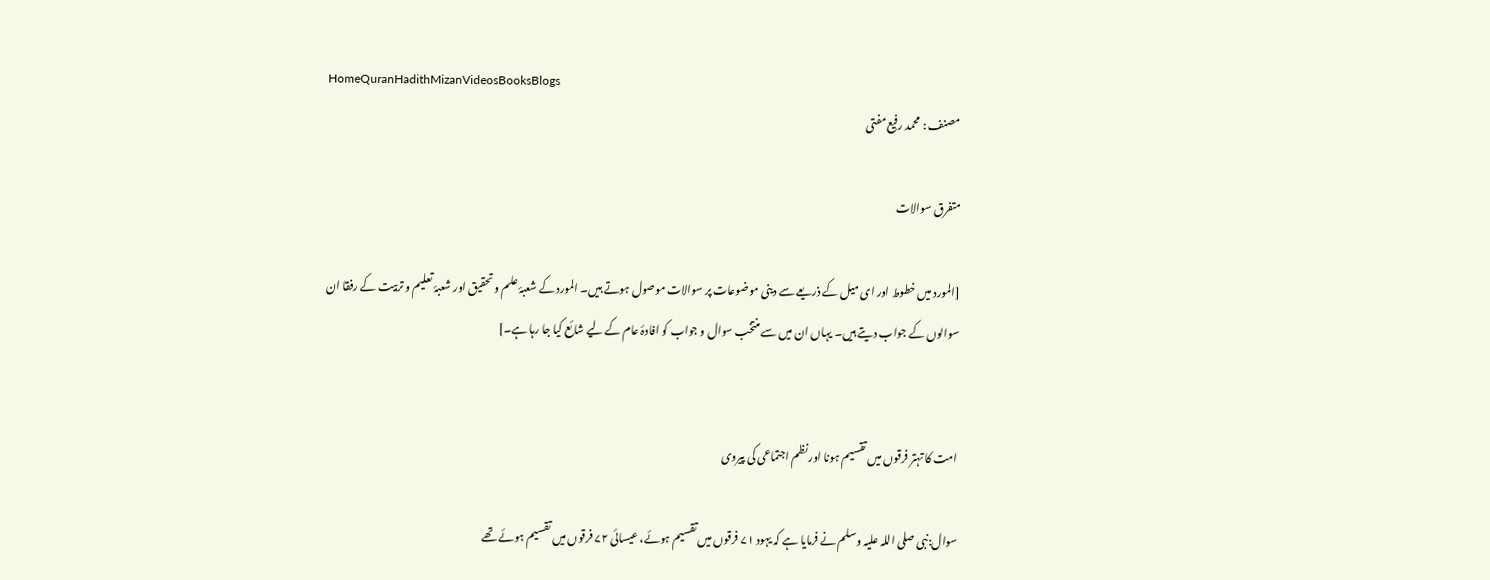HomeQuranHadithMizanVideosBooksBlogs
مصنف : محمد رفیع مفتی

متفرق سوالات

[المورد میں خطوط اور ای میل کے ذریعے سے دینی موضوعات پر سوالات موصول ہوتے ہیں۔ المورد کے شعبۂ علم و تحقیق اور شعبۂ تعلیم و تربیت کے رفقا ان سوالوں کے جواب دیتے ہیں۔ یہاں ان میں سے منتخب سوال و جواب کو افادۂ عام کے لیے شائع کیا جا رہا ہے۔]


امت کا تہتر فرقوں میں تقسیم ہونا اور نظم اجتماعی کی پیروی

سوال:نبی صلی اللہ علیہ وسلم نے فرمایا ہے کہ یہود ۷۱ فرقوں میں تقسیم ہوئے، عیسائی ۷۲ فرقوں میں تقسیم ہوئے تھے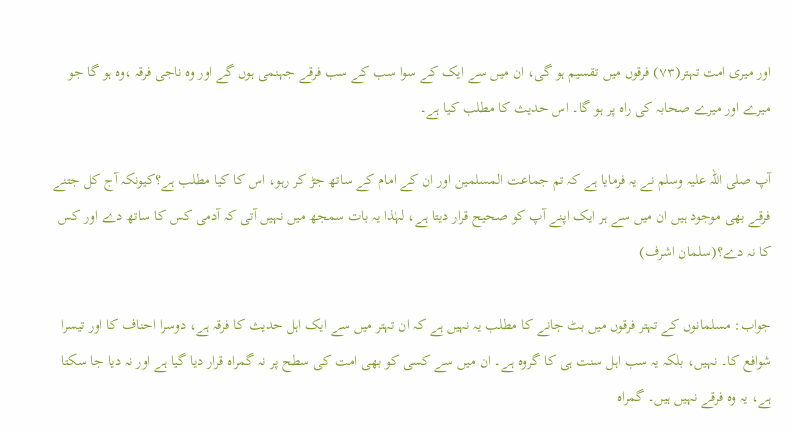اور میری امت تہتر(۷۳) فرقوں میں تقسیم ہو گی، ان میں سے ایک کے سوا سب کے سب فرقے جہنمی ہوں گے اور وہ ناجی فرقہ ،وہ ہو گا جو میرے اور میرے صحابہ کی راہ پر ہو گا۔ اس حدیث کا مطلب کیا ہے۔

آپ صلی اللہ علیہ وسلم نے یہ فرمایا ہے کہ تم جماعت المسلمین اور ان کے امام کے ساتھ جڑ کر رہو، اس کا کیا مطلب ہے؟کیونکہ آج کل جتنے فرقے بھی موجود ہیں ان میں سے ہر ایک اپنے آپ کو صحیح قرار دیتا ہے، لہٰذا یہ بات سمجھ میں نہیں آتی کہ آدمی کس کا ساتھ دے اور کس کا نہ دے؟(سلمان اشرف)

جواب: مسلمانوں کے تہتر فرقوں میں بٹ جانے کا مطلب یہ نہیں ہے کہ ان تہتر میں سے ایک اہل حدیث کا فرقہ ہے، دوسرا احناف کا اور تیسرا شوافع کا۔ نہیں، بلکہ یہ سب اہل سنت ہی کا گروہ ہے۔ ان میں سے کسی کو بھی امت کی سطح پر نہ گمراہ قرار دیا گیا ہے اور نہ دیا جا سکتا ہے، یہ وہ فرقے نہیں ہیں۔ گمراہ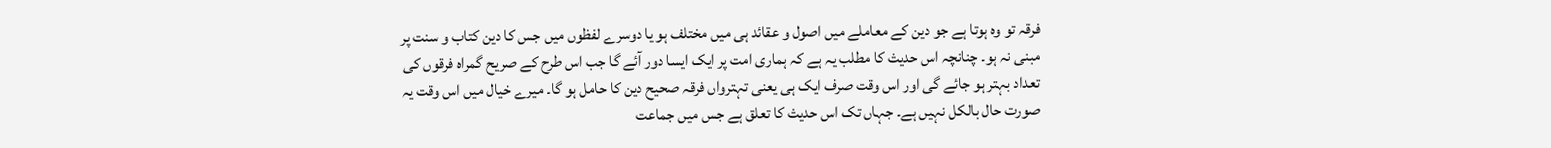فرقہ تو وہ ہوتا ہے جو دین کے معاملے میں اصول و عقائد ہی میں مختلف ہو یا دوسرے لفظوں میں جس کا دین کتاب و سنت پر مبنی نہ ہو۔ چنانچہ اس حدیث کا مطلب یہ ہے کہ ہماری امت پر ایک ایسا دور آئے گا جب اس طرح کے صریح گمراہ فرقوں کی تعداد بہتر ہو جائے گی اور اس وقت صرف ایک ہی یعنی تہترواں فرقہ صحیح دین کا حامل ہو گا۔ میرے خیال میں اس وقت یہ صورت حال بالکل نہیں ہے۔ جہاں تک اس حدیث کا تعلق ہے جس میں جماعت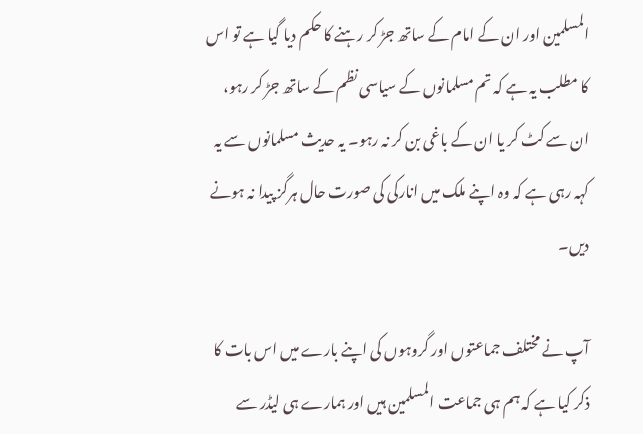المسلمین اور ان کے امام کے ساتھ جڑ کر رہنے کا حکم دیا گیا ہے تو اس کا مطلب یہ ہے کہ تم مسلمانوں کے سیاسی نظم کے ساتھ جڑ کر رہو، ان سے کٹ کر یا ان کے باغی بن کر نہ رہو۔ یہ حدیث مسلمانوں سے یہ کہہ رہی ہے کہ وہ اپنے ملک میں انارکی کی صورت حال ہرگز پیدا نہ ہونے دیں۔

آپ نے مختلف جماعتوں اور گروہوں کی اپنے بارے میں اس بات کا ذکر کیا ہے کہ ہم ہی جماعت المسلمین ہیں اور ہمارے ہی لیڈر سے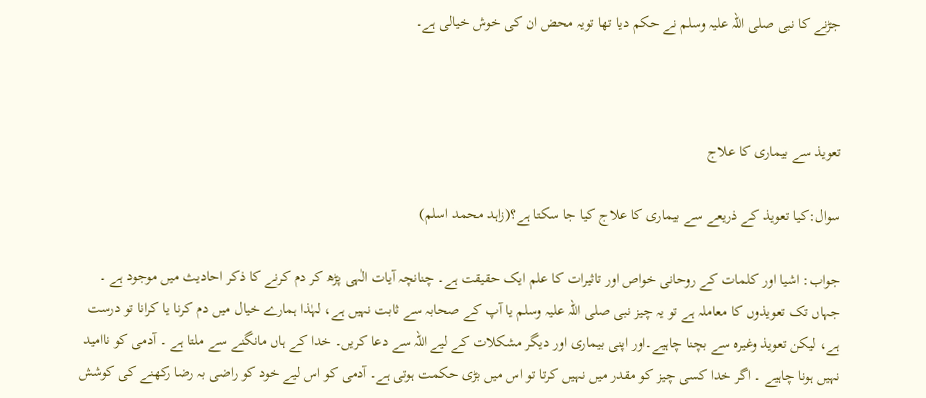جڑنے کا نبی صلی اللہ علیہ وسلم نے حکم دیا تھا تویہ محض ان کی خوش خیالی ہے۔



تعویذ سے بیماری کا علاج

سوال:کیا تعویذ کے ذریعے سے بیماری کا علاج کیا جا سکتا ہے؟(زاہد محمد اسلم)

جواب: اشیا اور کلمات کے روحانی خواص اور تاثیرات کا علم ایک حقیقت ہے۔ چنانچہ آیات الٰہی پڑھ کر دم کرنے کا ذکر احادیث میں موجود ہے ۔ جہاں تک تعویذوں کا معاملہ ہے تو یہ چیز نبی صلی اللہ علیہ وسلم یا آپ کے صحابہ سے ثابت نہیں ہے، لہٰذا ہمارے خیال میں دم کرنا یا کرانا تو درست ہے، لیکن تعویذ وغیرہ سے بچنا چاہیے۔اور اپنی بیماری اور دیگر مشکلات کے لیے اللہ سے دعا کریں۔ خدا کے ہاں مانگنے سے ملتا ہے ۔ آدمی کو ناامید نہیں ہونا چاہیے ۔ اگر خدا کسی چیز کو مقدر میں نہیں کرتا تو اس میں بڑی حکمت ہوتی ہے۔ آدمی کو اس لیے خود کو راضی بہ رضا رکھنے کی کوشش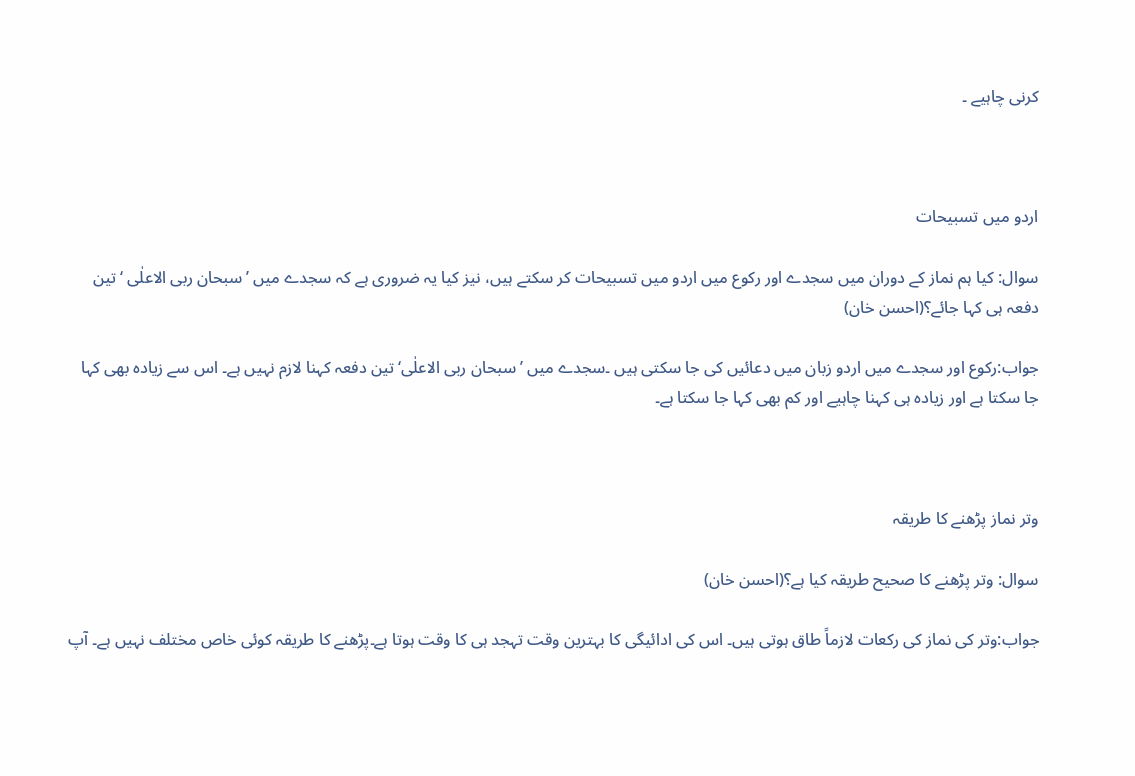کرنی چاہیے ۔



اردو میں تسبیحات

سوال: کیا ہم نماز کے دوران میں سجدے اور رکوع میں اردو میں تسبیحات کر سکتے ہیں، نیز کیا یہ ضروری ہے کہ سجدے میں ’سبحان ربی الاعلٰی ‘تین دفعہ ہی کہا جائے؟(احسن خان)

جواب:رکوع اور سجدے میں اردو زبان میں دعائیں کی جا سکتی ہیں ۔سجدے میں ’سبحان ربی الاعلٰی‘ تین دفعہ کہنا لازم نہیں ہے۔ اس سے زیادہ بھی کہا جا سکتا ہے اور زیادہ ہی کہنا چاہیے اور کم بھی کہا جا سکتا ہے۔



وتر نماز پڑھنے کا طریقہ

سوال: وتر پڑھنے کا صحیح طریقہ کیا ہے؟(احسن خان)

جواب:وتر کی نماز کی رکعات لازماً طاق ہوتی ہیں۔ اس کی ادائیگی کا بہترین وقت تہجد ہی کا وقت ہوتا ہے۔پڑھنے کا طریقہ کوئی خاص مختلف نہیں ہے۔ آپ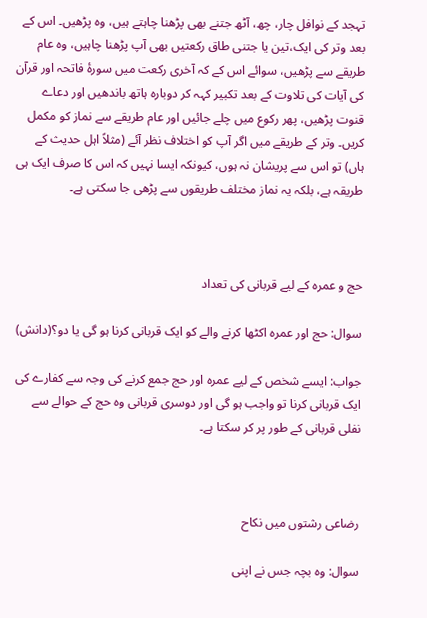تہجد کے نوافل چار، چھ، آٹھ جتنے بھی پڑھنا چاہتے ہیں، وہ پڑھیں۔ اس کے بعد وتر کی ایک،تین یا جتنی طاق رکعتیں بھی آپ پڑھنا چاہیں، وہ عام طریقے سے پڑھیں، سوائے اس کے کہ آخری رکعت میں سورۂ فاتحہ اور قرآن کی آیات کی تلاوت کے بعد تکبیر کہہ کر دوبارہ ہاتھ باندھیں اور دعاے قنوت پڑھیں، پھر رکوع میں چلے جائیں اور عام طریقے سے نماز کو مکمل کریں۔ وتر کے طریقے میں اگر آپ کو اختلاف نظر آئے (مثلاً اہل حدیث کے ہاں) تو اس سے پریشان نہ ہوں، کیونکہ ایسا نہیں کہ اس کا صرف ایک ہی طریقہ ہے، بلکہ یہ نماز مختلف طریقوں سے پڑھی جا سکتی ہے۔



حج و عمرہ کے لیے قربانی کی تعداد

سوال: حج اور عمرہ اکٹھا کرنے والے کو ایک قربانی کرنا ہو گی یا دو؟(دانش)

جواب: ایسے شخص کے لیے عمرہ اور حج جمع کرنے کی وجہ سے کفارے کی ایک قربانی کرنا تو واجب ہو گی اور دوسری قربانی وہ حج کے حوالے سے نفلی قربانی کے طور پر کر سکتا ہے۔



رضاعی رشتوں میں نکاح

سوال: وہ بچہ جس نے اپنی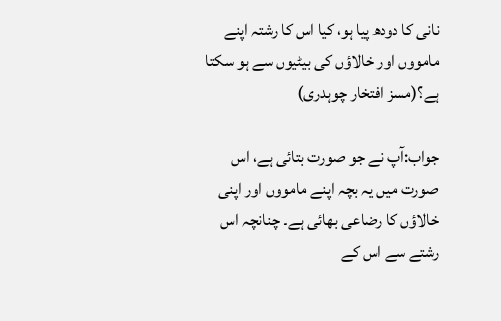نانی کا دودھ پیا ہو، کیا اس کا رشتہ اپنے مامووں اور خالاؤں کی بیٹیوں سے ہو سکتا ہے؟(مسز افتخار چوہدری)

جواب:آپ نے جو صورت بتائی ہے، اس صورت میں یہ بچہ اپنے مامووں اور اپنی خالاؤں کا رضاعی بھائی ہے۔ چنانچہ اس رشتے سے اس کے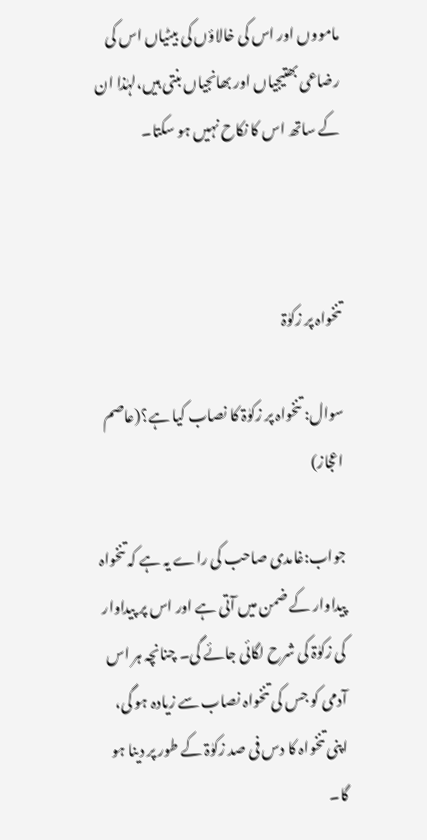مامووں اور اس کی خالاؤں کی بیٹیاں اس کی رضاعی بھتیجیاں اور بھانجیاں بنتی ہیں،لہٰذا ان کے ساتھ اس کا نکاح نہیں ہو سکتا۔



تنخواہ پر زکوٰۃ

سوال: تنخواہ پر زکوٰۃ کا نصاب کیا ہے؟(عاصم اعجاز)

جواب:غامدی صاحب کی راے یہ ہے کہ تنخواہ پیداوار کے ضمن میں آتی ہے اور اس پر پیداوار کی زکوٰۃ کی شرح لگائی جائے گی۔ چنانچہ ہر اس آدمی کو جس کی تنخواہ نصاب سے زیادہ ہو گی، اپنی تنخواہ کا دس فی صد زکوٰۃ کے طور پر دینا ہو گا۔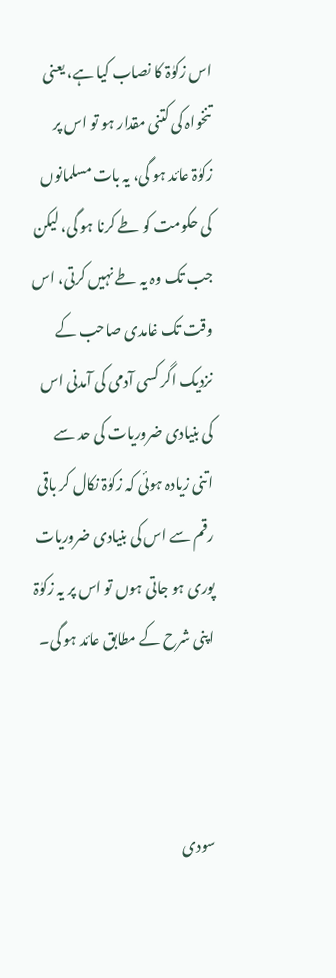اس زکوٰۃ کا نصاب کیا ہے، یعنی تنخواہ کی کتنی مقدار ہو تو اس پر زکوٰۃ عائد ہو گی، یہ بات مسلمانوں کی حکومت کو طے کرنا ہو گی، لیکن جب تک وہ یہ طے نہیں کرتی، اس وقت تک غامدی صاحب کے نزدیک اگر کسی آدمی کی آمدنی اس کی بنیادی ضروریات کی حد سے اتنی زیادہ ہوئی کہ زکوٰۃ نکال کر باقی رقم سے اس کی بنیادی ضروریات پوری ہو جاتی ہوں تو اس پر یہ زکوٰۃ اپنی شرح کے مطابق عائد ہو گی۔



سودی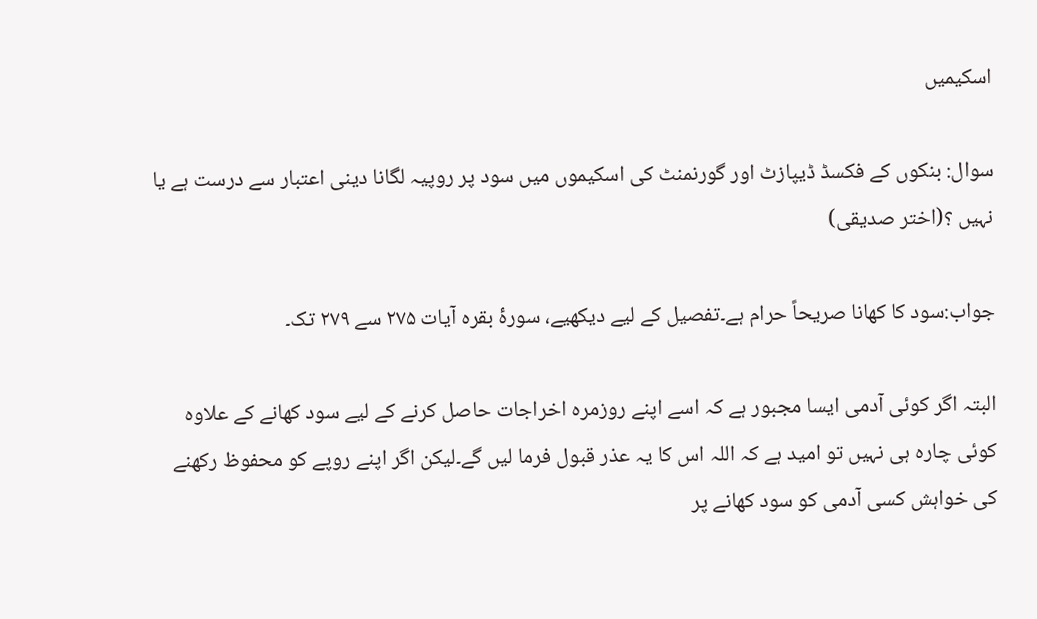اسکیمیں

سوال: بنکوں کے فکسڈ ڈیپازٹ اور گورنمنٹ کی اسکیموں میں سود پر روپیہ لگانا دینی اعتبار سے درست ہے یا نہیں ؟(اختر صدیقی)

جواب:سود کا کھانا صریحاً حرام ہے۔تفصیل کے لیے دیکھیے، سورۂ بقرہ آیات ۲۷۵ سے ۲۷۹ تک۔

البتہ اگر کوئی آدمی ایسا مجبور ہے کہ اسے اپنے روزمرہ اخراجات حاصل کرنے کے لیے سود کھانے کے علاوہ کوئی چارہ ہی نہیں تو امید ہے کہ اللہ اس کا یہ عذر قبول فرما لیں گے۔لیکن اگر اپنے روپے کو محفوظ رکھنے کی خواہش کسی آدمی کو سود کھانے پر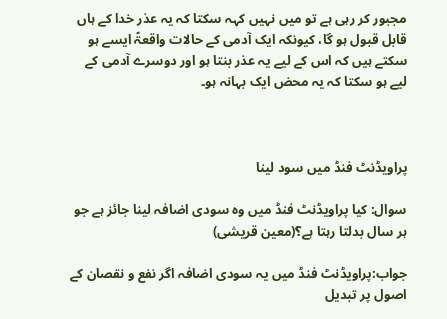مجبور کر رہی ہے تو میں نہیں کہہ سکتا کہ یہ عذر خدا کے ہاں قابل قبول ہو گا، کیونکہ ایک آدمی کے حالات واقعۃً ایسے ہو سکتے ہیں کہ اس کے لیے یہ عذر بنتا ہو اور دوسرے آدمی کے لیے ہو سکتا کہ یہ محض ایک بہانہ ہو۔



پراویڈنٹ فنڈ میں سود لینا

سوال: کیا پراویڈنٹ فنڈ میں وہ سودی اضافہ لینا جائز ہے جو ہر سال بدلتا رہتا ہے؟(معین قریشی)

جواب:پراویڈنٹ فنڈ میں یہ سودی اضافہ اگر نفع و نقصان کے اصول پر تبدیل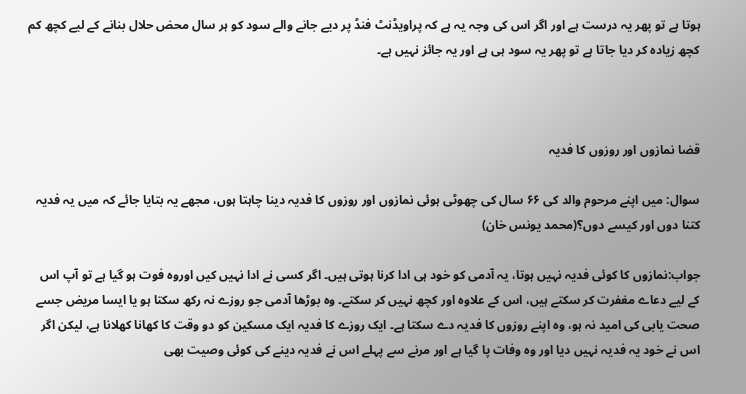ہوتا ہے تو پھر یہ درست ہے اور اگر اس کی وجہ یہ ہے کہ پراویڈنٹ فنڈ پر دیے جانے والے سود کو ہر سال محض حلال بنانے کے لیے کچھ کم کچھ زیادہ کر دیا جاتا ہے تو پھر یہ سود ہی ہے اور یہ جائز نہیں ہے۔



قضا نمازوں اور روزوں کا فدیہ

سوال: میں اپنے مرحوم والد کی ۶۶ سال کی چھوٹی ہوئی نمازوں اور روزوں کا فدیہ دینا چاہتا ہوں، مجھے یہ بتایا جائے کہ میں یہ فدیہ کتنا دوں اور کیسے دوں؟(محمد یونس خان)

جواب:نمازوں کا کوئی فدیہ نہیں ہوتا، یہ آدمی کو خود ہی ادا کرنا ہوتی ہیں۔ اگر کسی نے ادا نہیں کیں اوروہ فوت ہو گیا ہے تو آپ اس کے لیے دعاے مغفرت کر سکتے ہیں، اس کے علاوہ اور کچھ نہیں کر سکتے۔ وہ بوڑھا آدمی جو روزے نہ رکھ سکتا ہو یا ایسا مریض جسے صحت یابی کی امید نہ ہو، وہ اپنے روزوں کا فدیہ دے سکتا ہے۔ ایک روزے کا فدیہ ایک مسکین کو دو وقت کا کھانا کھلانا ہے، لیکن اگر اس نے خود یہ فدیہ نہیں دیا اور وہ وفات پا گیا ہے اور مرنے سے پہلے اس نے فدیہ دینے کی کوئی وصیت بھی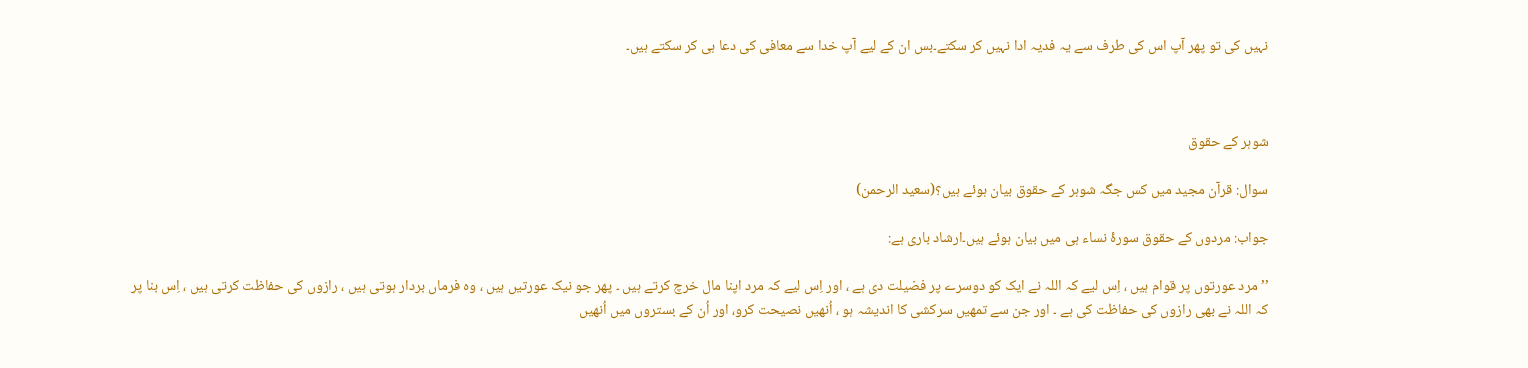نہیں کی تو پھر آپ اس کی طرف سے یہ فدیہ ادا نہیں کر سکتے۔بس ان کے لیے آپ خدا سے معافی کی دعا ہی کر سکتے ہیں۔



شوہر کے حقوق

سوال: قرآن مجید میں کس جگہ شوہر کے حقوق بیان ہوئے ہیں؟(سعید الرحمن)

جواب: مردوں کے حقوق سورۂ نساء ہی میں بیان ہوئے ہیں۔ارشاد باری ہے:

’’مرد عورتوں پر قوام ہیں ، اِس لیے کہ اللہ نے ایک کو دوسرے پر فضیلت دی ہے ، اور اِس لیے کہ مرد اپنا مال خرچ کرتے ہیں ۔ پھر جو نیک عورتیں ہیں ، وہ فرماں بردار ہوتی ہیں ، رازوں کی حفاظت کرتی ہیں ، اِس بنا پر کہ اللہ نے بھی رازوں کی حفاظت کی ہے ۔ اور جن سے تمھیں سرکشی کا اندیشہ ہو ، اُنھیں نصیحت کرو، اور اُن کے بستروں میں اُنھیں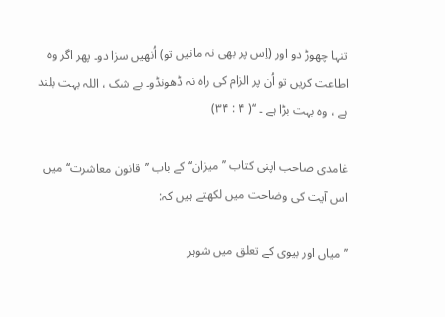تنہا چھوڑ دو اور (اِس پر بھی نہ مانیں تو) اُنھیں سزا دو۔ پھر اگر وہ اطاعت کریں تو اُن پر الزام کی راہ نہ ڈھونڈو۔ بے شک ، اللہ بہت بلند ہے ، وہ بہت بڑا ہے ۔ ‘‘( ۴ : ۳۴)

غامدی صاحب اپنی کتاب ’’میزان‘‘ کے باب ’’قانون معاشرت‘‘میں اس آیت کی وضاحت میں لکھتے ہیں کہ:

’’میاں اور بیوی کے تعلق میں شوہر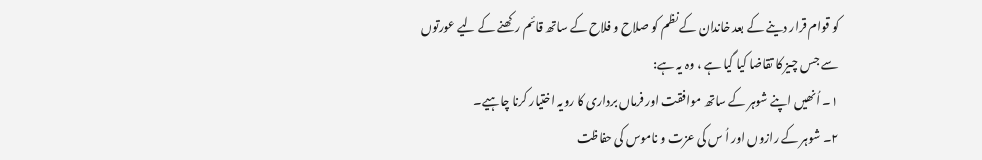کو قوام قرار دینے کے بعد خاندان کے نظم کو صلاح و فلاح کے ساتھ قائم رکھنے کے لیے عورتوں سے جس چیز کا تقاضا کیا گیا ہے ، وہ یہ ہے:
۱۔ اُنھیں اپنے شوہر کے ساتھ موافقت اور فرماں برداری کا رویہ اختیار کرنا چاہیے۔
۲۔ شوہر کے رازوں اور اُ س کی عزت و ناموس کی حفاظت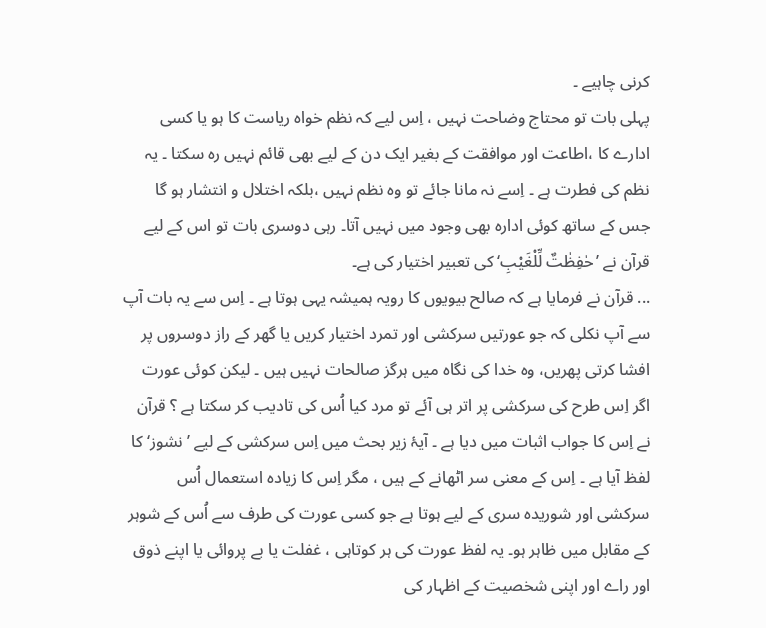کرنی چاہیے ۔
پہلی بات تو محتاج وضاحت نہیں ، اِس لیے کہ نظم خواہ ریاست کا ہو یا کسی ادارے کا ،اطاعت اور موافقت کے بغیر ایک دن کے لیے بھی قائم نہیں رہ سکتا ۔ یہ نظم کی فطرت ہے ۔ اِسے نہ مانا جائے تو وہ نظم نہیں ،بلکہ اختلال و انتشار ہو گا جس کے ساتھ کوئی ادارہ بھی وجود میں نہیں آتا۔ رہی دوسری بات تو اس کے لیے قرآن نے ’حٰفِظٰتٌ لِّلْغَیْبِ‘ کی تعبیر اختیار کی ہے۔
... قرآن نے فرمایا ہے کہ صالح بیویوں کا رویہ ہمیشہ یہی ہوتا ہے ۔ اِس سے یہ بات آپ سے آپ نکلی کہ جو عورتیں سرکشی اور تمرد اختیار کریں یا گھر کے راز دوسروں پر افشا کرتی پھریں، وہ خدا کی نگاہ میں ہرگز صالحات نہیں ہیں ۔ لیکن کوئی عورت اگر اِس طرح کی سرکشی پر اتر ہی آئے تو مرد کیا اُس کی تادیب کر سکتا ہے ؟ قرآن نے اِس کا جواب اثبات میں دیا ہے ۔ آیۂ زیر بحث میں اِس سرکشی کے لیے ’نشوز‘ کا لفظ آیا ہے ۔ اِس کے معنی سر اٹھانے کے ہیں ، مگر اِس کا زیادہ استعمال اُس سرکشی اور شوریدہ سری کے لیے ہوتا ہے جو کسی عورت کی طرف سے اُس کے شوہر کے مقابل میں ظاہر ہو۔ یہ لفظ عورت کی ہر کوتاہی ، غفلت یا بے پروائی یا اپنے ذوق اور راے اور اپنی شخصیت کے اظہار کی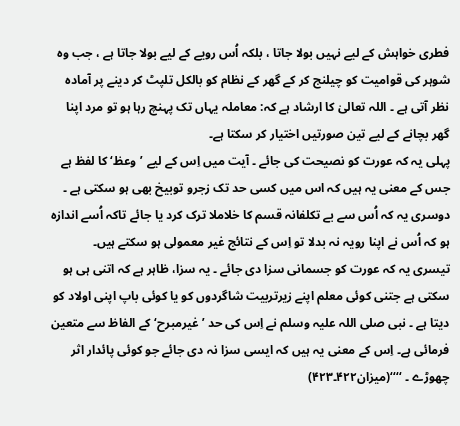فطری خواہش کے لیے نہیں بولا جاتا ، بلکہ اُس رویے کے لیے بولا جاتا ہے ، جب وہ شوہر کی قوامیت کو چیلنج کر کے گھر کے نظام کو بالکل تلپٹ کر دینے پر آمادہ نظر آتی ہے ۔ اللہ تعالیٰ کا ارشاد ہے کہ: معاملہ یہاں تک پہنچ رہا ہو تو مرد اپنا گھر بچانے کے لیے تین صورتیں اختیار کر سکتا ہے۔
پہلی یہ کہ عورت کو نصیحت کی جائے ۔ آیت میں اِس کے لیے ’وعظ‘ کا لفظ ہے جس کے معنی یہ ہیں کہ اس میں کسی حد تک زجرو توبیخ بھی ہو سکتی ہے ۔
دوسری یہ کہ اُس سے بے تکلفانہ قسم کا خلاملا ترک کرد یا جائے تاکہ اُسے اندازہ ہو کہ اُس نے اپنا رویہ نہ بدلا تو اِس کے نتائج غیر معمولی ہو سکتے ہیں۔
تیسری یہ کہ عورت کو جسمانی سزا دی جائے ۔ یہ سزا، ظاہر ہے کہ اتنی ہی ہو سکتی ہے جتنی کوئی معلم اپنے زیرتربیت شاگردوں کو یا کوئی باپ اپنی اولاد کو دیتا ہے ۔ نبی صلی اللہ علیہ وسلم نے اِس کی حد ’غیرمبرح‘ کے الفاظ سے متعین فرمائی ہے۔ اِس کے معنی یہ ہیں کہ ایسی سزا نہ دی جائے جو کوئی پائدار اثر چھوڑے ۔ ‘‘‘‘(میزان۴۲۲۔۴۲۳)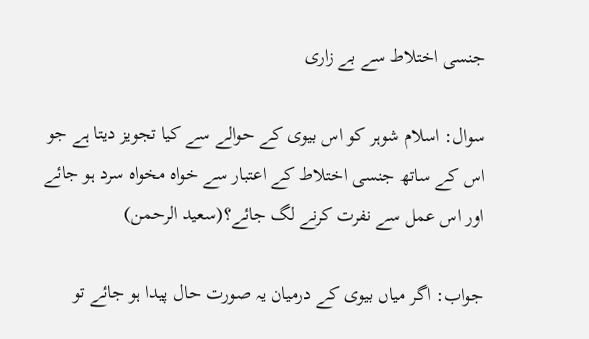جنسی اختلاط سے بے زاری

سوال: اسلام شوہر کو اس بیوی کے حوالے سے کیا تجویز دیتا ہے جو اس کے ساتھ جنسی اختلاط کے اعتبار سے خواہ مخواہ سرد ہو جائے اور اس عمل سے نفرت کرنے لگ جائے؟(سعید الرحمن)

جواب: اگر میاں بیوی کے درمیان یہ صورت حال پیدا ہو جائے تو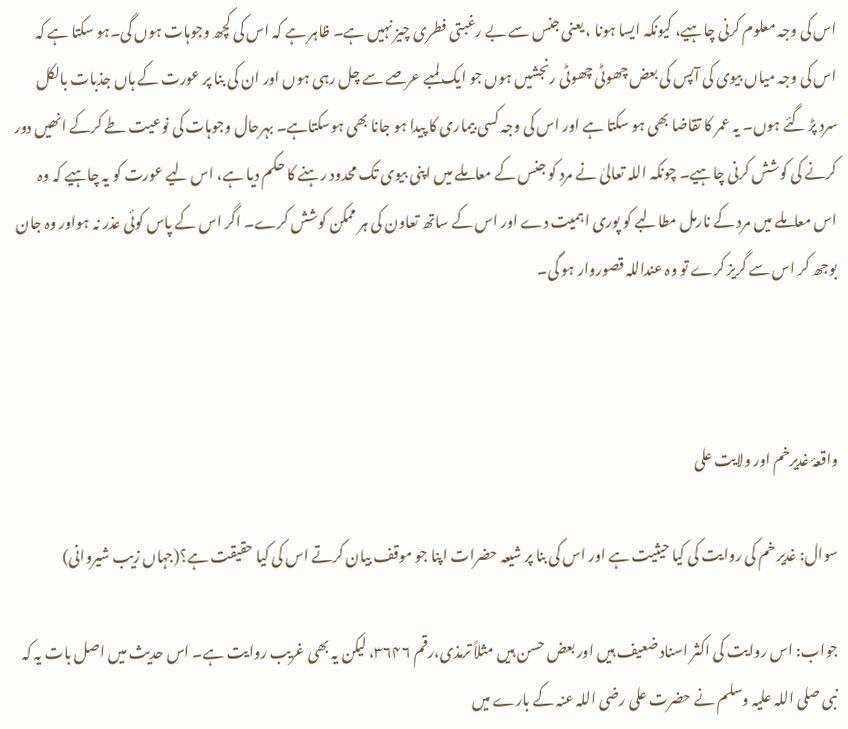اس کی وجہ معلوم کرنی چاہیے، کیونکہ ایسا ہونا ، یعنی جنس سے بے رغبتی فطری چیز نہیں ہے۔ ظاہر ہے کہ اس کی کچھ وجوہات ہوں گی۔ہو سکتا ہے کہ اس کی وجہ میاں بیوی کی آپس کی بعض چھوٹی چھوٹی رنجشیں ہوں جو ایک لمبے عرصے سے چل رہی ہوں اور ان کی بنا پر عورت کے ہاں جذبات بالکل سرد پڑ گئے ہوں۔ یہ عمر کا تقاضا بھی ہو سکتا ہے اور اس کی وجہ کسی بیماری کا پیدا ہو جانا بھی ہوسکتاہے۔ بہرحال وجوہات کی نوعیت طے کرکے انھیں دور کرنے کی کوشش کرنی چاہیے۔ چونکہ اللہ تعالیٰ نے مرد کو جنس کے معاملے میں اپنی بیوی تک محدود رہنے کا حکم دیا ہے، اس لیے عورت کو یہ چاہیے کہ وہ اس معاملے میں مرد کے نارمل مطالبے کو پوری اہمیت دے اور اس کے ساتھ تعاون کی ہر ممکن کوشش کرے۔ اگر اس کے پاس کوئی عذر نہ ہواور وہ جان بوجھ کر اس سے گریز کرے تو وہ عنداللہ قصوروار ہو گی۔



واقعۂ غدیرخم اور ولایت علی

سوال: غدیر خم کی روایت کی کیا حیثیت ہے اور اس کی بنا پر شیعہ حضرات اپنا جو موقف بیان کرتے اس کی کیا حقیقت ہے؟(جہاں زیب شیروانی)

جواب: اس روایت کی اکثر اسناد ضعیف ہیں اور بعض حسن ہیں مثلاً ترمذی،رقم ۳۶۴۶، لیکن یہ بھی غریب روایت ہے۔ اس حدیث میں اصل بات یہ کہ نبی صلی اللہ علیہ وسلم نے حضرت علی رضی اللہ عنہ کے بارے میں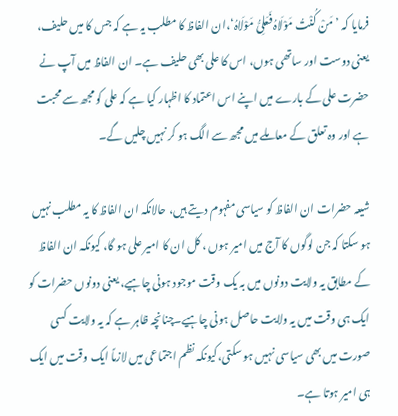فرمایا کہ ’مَنْ کُنْتُ مَوْلَاہُ فَعَلِیُّ مَوْلَاہُ‘،ان الفاظ کا مطلب یہ ہے کہ جس کا میں حلیف، یعنی دوست اور ساتھی ہوں، اس کا علی بھی حلیف ہے۔ ان الفاظ میں آپ نے حضرت علی کے بارے میں اپنے اس اعتماد کا اظہار کیا ہے کہ علی کو مجھ سے محبت ہے اور وہ تعلق کے معاملے میں مجھ سے الگ ہو کر نہیں چلیں گے۔

شیعہ حضرات ان الفاظ کو سیاسی مفہوم دیتے ہیں، حالانکہ ان الفاظ کا یہ مطلب نہیں ہو سکتا کہ جن لوگوں کا آج میں امیر ہوں ، کل ان کا امیر علی ہو گا، کیونکہ ان الفاظ کے مطابق یہ ولایت دونوں میں بہ یک وقت موجود ہونی چاہیے، یعنی دونوں حضرات کو ایک ہی وقت میں یہ ولایت حاصل ہونی چاہیے۔چنانچہ ظاہر ہے کہ یہ ولایت کسی صورت میں بھی سیاسی نہیں ہو سکتی،کیونکہ نظم اجتماعی میں لازماً ایک وقت میں ایک ہی امیر ہوتا ہے۔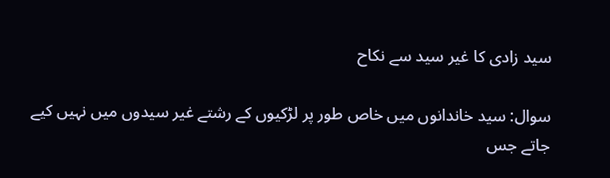سید زادی کا غیر سید سے نکاح

سوال: سید خاندانوں میں خاص طور پر لڑکیوں کے رشتے غیر سیدوں میں نہیں کیے جاتے جس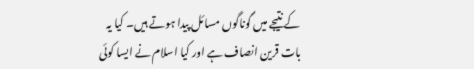کے نتیجے میں گوناگوں مسائل پیدا ہوتے ہیں۔ کیا یہ بات قرین انصاف ہے اور کیا اسلام نے ایسا کوئی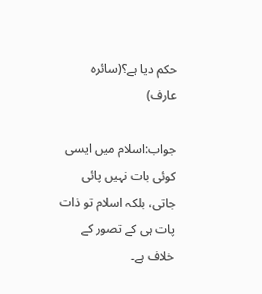حکم دیا ہے؟(سائرہ عارف)

جواب:اسلام میں ایسی کوئی بات نہیں پائی جاتی، بلکہ اسلام تو ذات پات ہی کے تصور کے خلاف ہے۔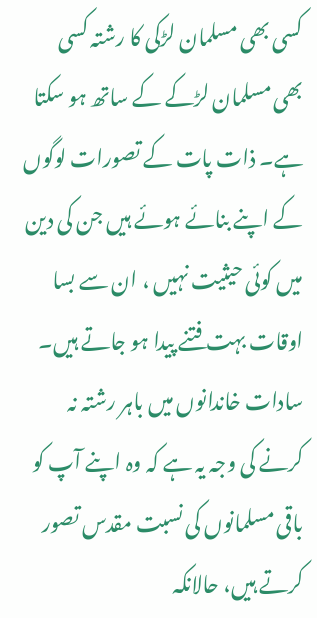کسی بھی مسلمان لڑکی کا رشتہ کسی بھی مسلمان لڑکے کے ساتھ ہو سکتا ہے۔ ذات پات کے تصورات لوگوں کے اپنے بنائے ہوئے ہیں جن کی دین میں کوئی حیثیت نہیں ، ان سے بسا اوقات بہت فتنے پیدا ہو جاتے ہیں۔ سادات خاندانوں میں باہر رشتہ نہ کرنے کی وجہ یہ ہے کہ وہ اپنے آپ کو باقی مسلمانوں کی نسبت مقدس تصور کرتے ہیں، حالانکہ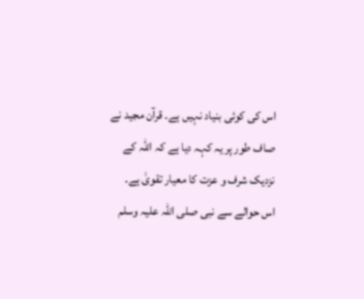اس کی کوئی بنیاد نہیں ہے۔ قرآن مجید نے صاف طور پر یہ کہہ دیا ہے کہ اللہ کے نزدیک شرف و عزت کا معیار تقویٰ ہے۔ اس حوالے سے نبی صلی اللہ علیہ وسلم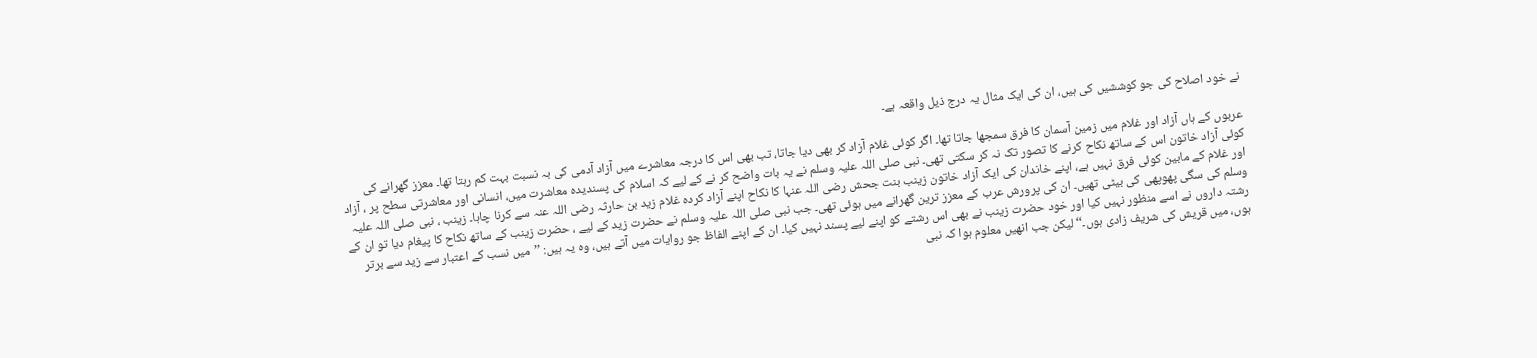نے خود اصلاح کی جو کوششیں کی ہیں، ان کی ایک مثال یہ درج ذیل واقعہ ہے۔

عربوں کے ہاں آزاد اور غلام میں زمین آسمان کا فرق سمجھا جاتا تھا۔ اگر کوئی غلام آزاد کر بھی دیا جاتا، تب بھی اس کا درجہ معاشرے میں آزاد آدمی کی بہ نسبت بہت کم رہتا تھا۔ معزز گھرانے کی کوئی آزاد خاتون اس کے ساتھ نکاح کرنے کا تصور تک نہ کر سکتی تھی۔ نبی صلی اللہ علیہ وسلم نے یہ بات واضح کر نے کے لیے کہ اسلام کی پسندیدہ معاشرت میں، انسانی اور معاشرتی سطح پر ، آزاد اور غلام کے مابین کوئی فرق نہیں ہے، اپنے خاندان کی ایک آزاد خاتون زینب بنت جحش رضی اللہ عنہا کا نکاح اپنے آزاد کردہ غلام زید بن حارثہ رضی اللہ عنہ سے کرنا چاہا۔ زینب ، نبی صلی اللہ علیہ وسلم کی سگی پھوپھی کی بیٹی تھیں۔ ان کی پرورش عرب کے معزز ترین گھرانے میں ہوئی تھی۔ جب نبی صلی اللہ علیہ وسلم نے حضرت زید کے لیے ، حضرت زینب کے ساتھ نکاح کا پیغام دیا تو ان کے رشتہ داروں نے اسے منظور نہیں کیا اور خود حضرت زینب نے بھی اس رشتے کو اپنے لیے پسند نہیں کیا۔ ان کے اپنے الفاظ جو روایات میں آتے ہیں، وہ یہ ہیں: ’’میں نسب کے اعتبار سے زید سے برتر ہوں، میں قریش کی شریف زادی ہوں۔‘‘ لیکن جب انھیں معلوم ہوا کہ نبی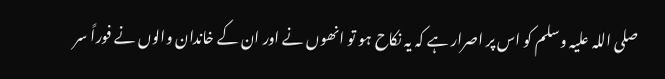صلی اللہ علیہ وسلم کو اس پر اصرار ہے کہ یہ نکاح ہو تو انھوں نے اور ان کے خاندان والوں نے فوراً سر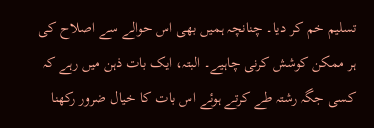تسلیم خم کر دیا۔ چنانچہ ہمیں بھی اس حوالے سے اصلاح کی ہر ممکن کوشش کرنی چاہیے۔ البتہ، ایک بات ذہن میں رہے کہ کسی جگہ رشتہ طے کرتے ہوئے اس بات کا خیال ضرور رکھنا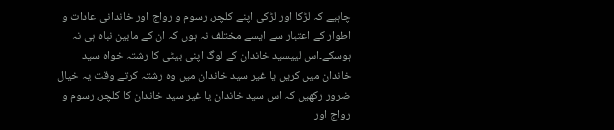چاہیے کہ لڑکا اور لڑکی اپنے کلچر، رسوم و رواج اور خاندانی عادات و اطوار کے اعتبار سے ایسے مختلف نہ ہوں کہ ان کے مابین نباہ ہی نہ ہوسکے۔اس لییسید خاندان کے لوگ اپنی بیٹی کا رشتہ خواہ سید خاندان میں کریں یا غیر سید خاندان میں وہ رشتہ کرتے وقت یہ خیال ضرور رکھیں کہ اس سید خاندان یا غیر سید خاندان کا کلچر، رسوم و رواج اور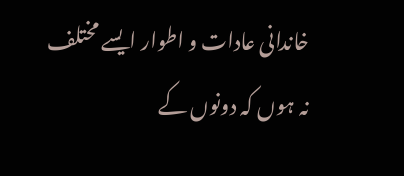خاندانی عادات و اطوار ایسے مختلف نہ ہوں کہ دونوں کے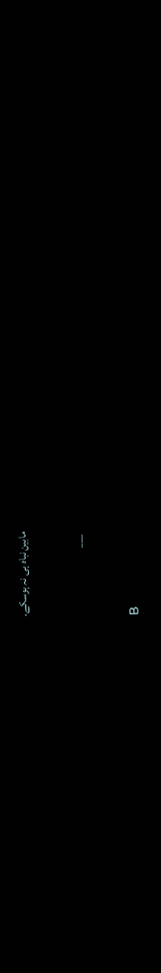مابین نباہ ہی نہ ہوسکے۔

 ___

B